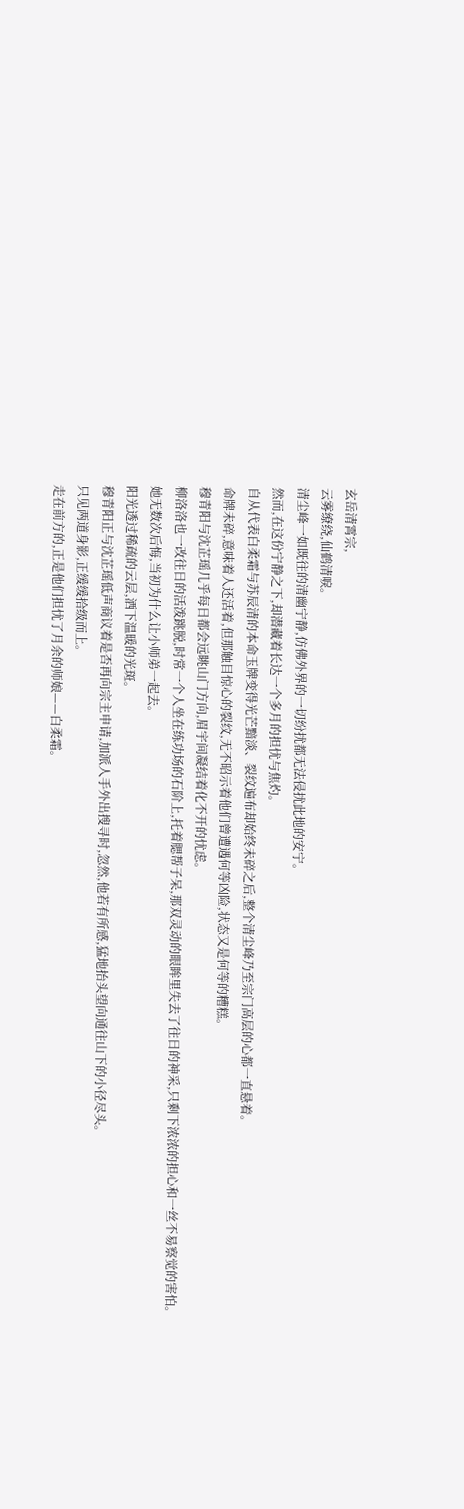玄岳清霄宗,
云雾缭绕,仙鹤清唳。
清尘峰一如既往的清幽宁静,仿佛外界的一切纷扰都无法侵扰此地的安宁。
然而,在这份宁静之下,却潜藏着长达一个多月的担忧与焦灼。
自从代表白柔霜与苏辰清的本命玉牌变得光芒黯淡、裂纹遍布却始终未碎之后,整个清尘峰乃至宗门高层的心都一直悬着。
命牌未碎,意味着人还活着,但那触目惊心的裂纹,无不昭示着他们曾遭遇何等凶险,状态又是何等的糟糕。
穆青阳与沈芷瑶几乎每日都会远眺山门方向,眉宇间凝结着化不开的忧虑。
柳洛洛也一改往日的活泼跳脱,时常一个人坐在练功场的石阶上,托着腮帮子呆,那双灵动的眼眸里失去了往日的神采,只剩下浓浓的担心和一丝不易察觉的害怕。
她无数次后悔,当初为什么让小师弟一起去。
阳光透过稀疏的云层,洒下温暖的光斑。
穆青阳正与沈芷瑶低声商议着是否再向宗主申请,加派人手外出搜寻时,忽然,他若有所感,猛地抬头望向通往山下的小径尽头。
只见两道身影,正缓缓拾级而上。
走在前方的,正是他们担忧了月余的师娘——白柔霜。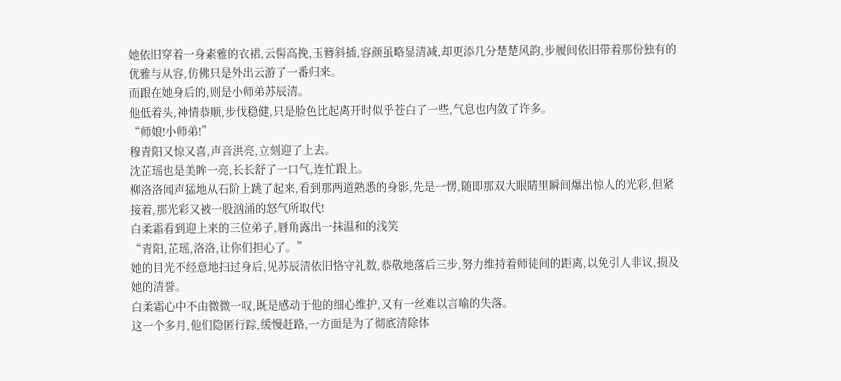她依旧穿着一身素雅的衣裙,云髻高挽,玉簪斜插,容颜虽略显清减,却更添几分楚楚风韵,步履间依旧带着那份独有的优雅与从容,仿佛只是外出云游了一番归来。
而跟在她身后的,则是小师弟苏辰清。
他低着头,神情恭顺,步伐稳健,只是脸色比起离开时似乎苍白了一些,气息也内敛了许多。
“师娘!小师弟!”
穆青阳又惊又喜,声音洪亮,立刻迎了上去。
沈芷瑶也是美眸一亮,长长舒了一口气,连忙跟上。
柳洛洛闻声猛地从石阶上跳了起来,看到那两道熟悉的身影,先是一愣,随即那双大眼睛里瞬间爆出惊人的光彩,但紧接着,那光彩又被一股汹涌的怒气所取代!
白柔霜看到迎上来的三位弟子,唇角露出一抹温和的浅笑
“青阳,芷瑶,洛洛,让你们担心了。”
她的目光不经意地扫过身后,见苏辰清依旧恪守礼数,恭敬地落后三步,努力维持着师徒间的距离,以免引人非议,损及她的清誉。
白柔霜心中不由微微一叹,既是感动于他的细心维护,又有一丝难以言喻的失落。
这一个多月,他们隐匿行踪,缓慢赶路,一方面是为了彻底清除体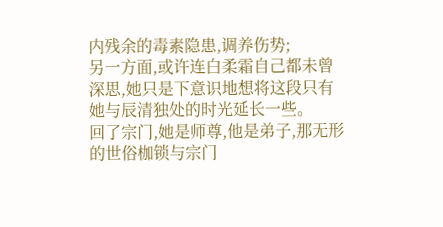内残余的毒素隐患,调养伤势;
另一方面,或许连白柔霜自己都未曾深思,她只是下意识地想将这段只有她与辰清独处的时光延长一些。
回了宗门,她是师尊,他是弟子,那无形的世俗枷锁与宗门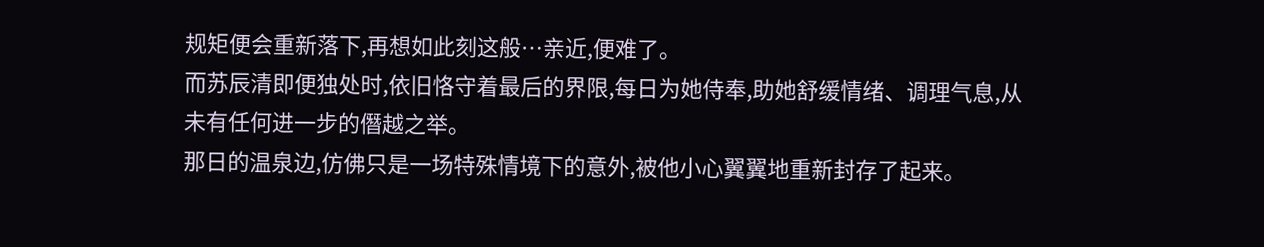规矩便会重新落下,再想如此刻这般…亲近,便难了。
而苏辰清即便独处时,依旧恪守着最后的界限,每日为她侍奉,助她舒缓情绪、调理气息,从未有任何进一步的僭越之举。
那日的温泉边,仿佛只是一场特殊情境下的意外,被他小心翼翼地重新封存了起来。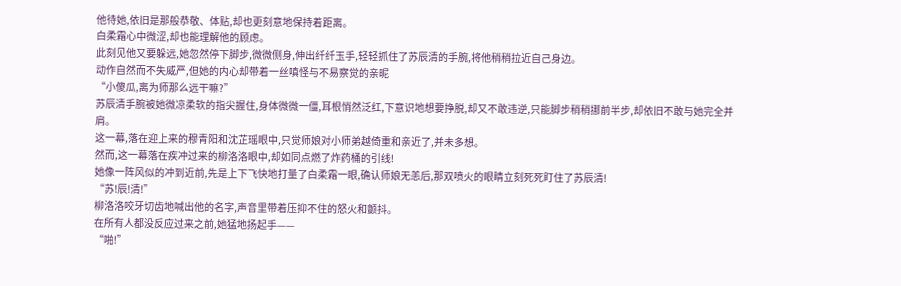他待她,依旧是那般恭敬、体贴,却也更刻意地保持着距离。
白柔霜心中微涩,却也能理解他的顾虑。
此刻见他又要躲远,她忽然停下脚步,微微侧身,伸出纤纤玉手,轻轻抓住了苏辰清的手腕,将他稍稍拉近自己身边。
动作自然而不失威严,但她的内心却带着一丝嗔怪与不易察觉的亲昵
“小傻瓜,离为师那么远干嘛?”
苏辰清手腕被她微凉柔软的指尖握住,身体微微一僵,耳根悄然泛红,下意识地想要挣脱,却又不敢违逆,只能脚步稍稍挪前半步,却依旧不敢与她完全并肩。
这一幕,落在迎上来的穆青阳和沈芷瑶眼中,只觉师娘对小师弟越倚重和亲近了,并未多想。
然而,这一幕落在疾冲过来的柳洛洛眼中,却如同点燃了炸药桶的引线!
她像一阵风似的冲到近前,先是上下飞快地打量了白柔霜一眼,确认师娘无恙后,那双喷火的眼睛立刻死死盯住了苏辰清!
“苏!辰!清!”
柳洛洛咬牙切齿地喊出他的名字,声音里带着压抑不住的怒火和颤抖。
在所有人都没反应过来之前,她猛地扬起手——
“啪!”